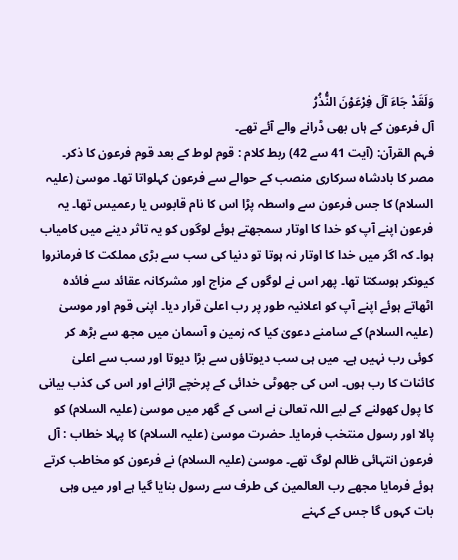وَلَقَدْ جَاءَ آلَ فِرْعَوْنَ النُّذُرُ
آل فرعون کے ہاں بھی ڈرانے والے آئے تھے۔
فہم القرآن: (آیت 41 سے 42) ربط کلام : قوم لوط کے بعد قوم فرعون کا ذکر۔ مصر کا بادشاہ سرکاری منصب کے حوالے سے فرعون کہلواتا تھا۔ موسیٰ (علیہ السلام) کا جس فرعون سے واسطہ پڑا اس کا نام قابوس یا رعمیس تھا۔ یہ فرعون اپنے آپ کو خدا کا اوتار سمجھتے ہوئے لوگوں کو یہ تاثر دینے میں کامیاب ہوا۔ کہ اگر میں خدا کا اوتار نہ ہوتا تو دنیا کی سب سے بڑی مملکت کا فرمانروا کیونکر ہوسکتا تھا۔ پھر اس نے لوگوں کے مزاج اور مشرکانہ عقائد سے فائدہ اٹھاتے ہوئے اپنے آپ کو اعلانیہ طور پر رب اعلیٰ قرار دیا۔ اپنی قوم اور موسیٰ (علیہ السلام) کے سامنے دعویٰ کیا کہ زمین و آسمان میں مجھ سے بڑھ کر کوئی رب نہیں ہے۔ میں ہی سب دیوتاؤں سے بڑا دیوتا اور سب سے اعلیٰ کائنات کا رب ہوں۔ اس کی جھوٹی خدائی کے پرخچے اڑانے اور اس کی کذب بیانی کا پول کھولنے کے لیے اللہ تعالیٰ نے اسی کے گھر میں موسیٰ (علیہ السلام) کو پالا اور رسول منتخب فرمایا۔ حضرت موسیٰ (علیہ السلام) کا پہلا خطاب : آل فرعون انتہائی ظالم لوگ تھے۔ موسیٰ (علیہ السلام) نے فرعون کو مخاطب کرتے ہوئے فرمایا مجھے رب العالمین کی طرف سے رسول بنایا گیا ہے اور میں وہی بات کہوں گا جس کے کہنے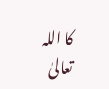کا اللہ تعالیٰ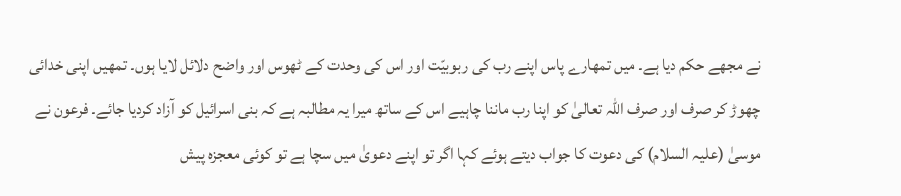نے مجھے حکم دیا ہے۔ میں تمھارے پاس اپنے رب کی ربوبیّت اور اس کی وحدت کے ٹھوس اور واضح دلائل لایا ہوں۔ تمھیں اپنی خدائی چھوڑ کر صرف اور صرف اللہ تعالیٰ کو اپنا رب ماننا چاہیے اس کے ساتھ میرا یہ مطالبہ ہے کہ بنی اسرائیل کو آزاد کردیا جائے۔ فرعون نے موسیٰ (علیہ السلام) کی دعوت کا جواب دیتے ہوئے کہا اگر تو اپنے دعویٰ میں سچا ہے تو کوئی معجزہ پیش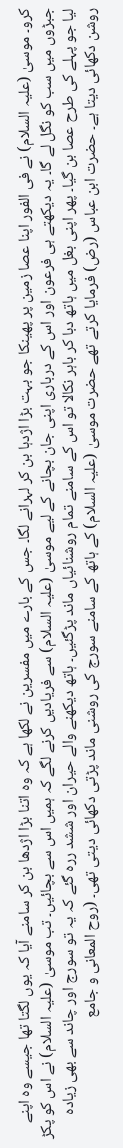کرو۔ موسیٰ (علیہ السلام) نے فی الفور اپنا عصا زمین پر پھینکا جو بہت بڑا اژدہا بن کر لہرانے لگا۔ جس کے بارے میں مفسرین نے لکھا ہے کہ وہ اتنا بڑا اژدھا بن کر سامنے آیا کہ یوں لگتا تھا جیسے وہ اپنے جبڑوں میں سب کو نگل لے گا۔ یہ دیکھتے ہی فرعون اور اس کے درباری اپنی جان بچانے کے لیے موسیٰ (علیہ السلام) سے فریادیں کرنے لگے کہ ہمیں اس سے بچائیں۔ تب موسیٰ (علیہ السلام) نے اس کو پکڑ لیا جو پہلے کی طرح عصا بن گیا۔ پھر اپنی بغل میں ہاتھ دبا کر باہر نکالا تو اس کے سامنے تمام روشنائیاں ماند پڑگئیں۔ ہاتھ دیکھنے والے حیران اور ششد ررہ گئے کہ یہ تو سورج اور چاند سے بھی زیادہ روشن دکھائی دیتا ہے۔ حضرت ابن عباس (رض) فرمایا کرتے تھے حضرت موسیٰ (علیہ السلام) کے ہاتھ کے سامنے سورج کی روشنی ماند پڑتی دکھائی دیتی تھی۔ (روح المعانی و جامع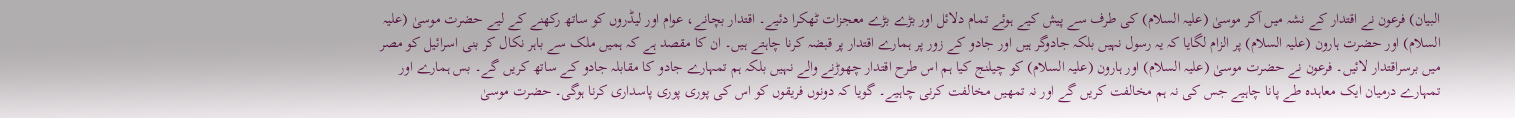البیان) فرعون نے اقتدار کے نشہ میں آکر موسیٰ (علیہ السلام) کی طرف سے پیش کیے ہوئے تمام دلائل اور بڑے بڑے معجزات ٹھکرا دئیے۔ اقتدار بچانے، عوام اور لیڈروں کو ساتھ رکھنے کے لیے حضرت موسیٰ (علیہ السلام) اور حضرت ہارون (علیہ السلام) پر الزام لگایا کہ یہ رسول نہیں بلکہ جادوگر ہیں اور جادو کے زور پر ہمارے اقتدار پر قبضہ کرنا چاہتے ہیں۔ ان کا مقصد ہے کہ ہمیں ملک سے باہر نکال کر بنی اسرائیل کو مصر میں برسراقتدار لائیں۔ فرعون نے حضرت موسیٰ (علیہ السلام) اور ہارون (علیہ السلام) کو چیلنج کیا ہم اس طرح اقتدار چھوڑنے والے نہیں بلکہ ہم تمہارے جادو کا مقابلہ جادو کے ساتھ کریں گے۔ بس ہمارے اور تمہارے درمیان ایک معاہدہ طے پانا چاہیے جس کی نہ ہم مخالفت کریں گے اور نہ تمھیں مخالفت کرنی چاہیے۔ گویا کہ دونوں فریقوں کو اس کی پوری پوری پاسداری کرنا ہوگی۔ حضرت موسیٰ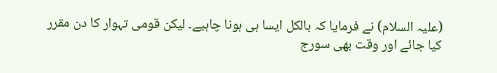(علیہ السلام) نے فرمایا کہ بالکل ایسا ہی ہونا چاہیے۔ لیکن قومی تہوار کا دن مقرر کیا جائے اور وقت بھی سورج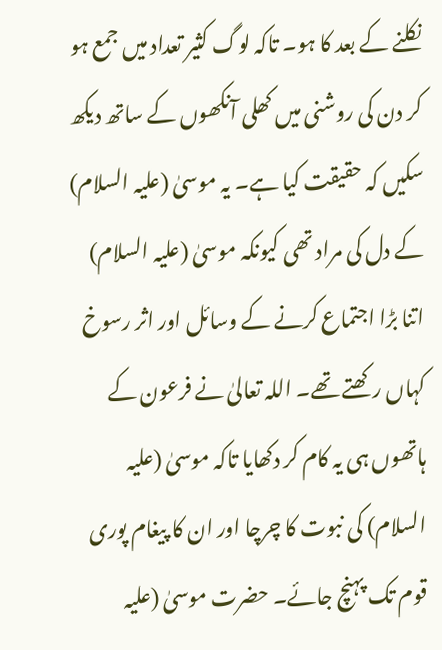نکلنے کے بعد کا ہو۔ تاکہ لوگ کثیر تعداد میں جمع ہو کر دن کی روشنی میں کھلی آنکھوں کے ساتھ دیکھ سکیں کہ حقیقت کیا ہے۔ یہ موسیٰ (علیہ السلام) کے دل کی مراد تھی کیونکہ موسیٰ (علیہ السلام) اتنا بڑا اجتماع کرنے کے وسائل اور اثر رسوخ کہاں رکھتے تھے۔ اللہ تعالیٰ نے فرعون کے ہاتھوں ہی یہ کام کر دکھایا تاکہ موسیٰ (علیہ السلام) کی نبوت کا چرچا اور ان کا پیغام پوری قوم تک پہنچ جائے۔ حضرت موسیٰ (علیہ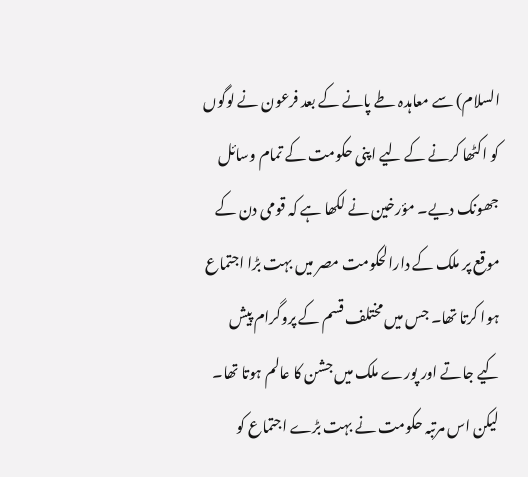السلام) سے معاہدہ طے پانے کے بعد فرعون نے لوگوں کو اکٹھا کرنے کے لیے اپنی حکومت کے تمام وسائل جھونک دیے۔ مؤرخین نے لکھا ہے کہ قومی دن کے موقع پر ملک کے دارالحکومت مصر میں بہت بڑا اجتماع ہوا کرتا تھا۔ جس میں مختلف قسم کے پروگرام پیش کیے جاتے اور پورے ملک میں جشن کا عالم ہوتا تھا۔ لیکن اس مرتبہ حکومت نے بہت بڑے اجتماع کو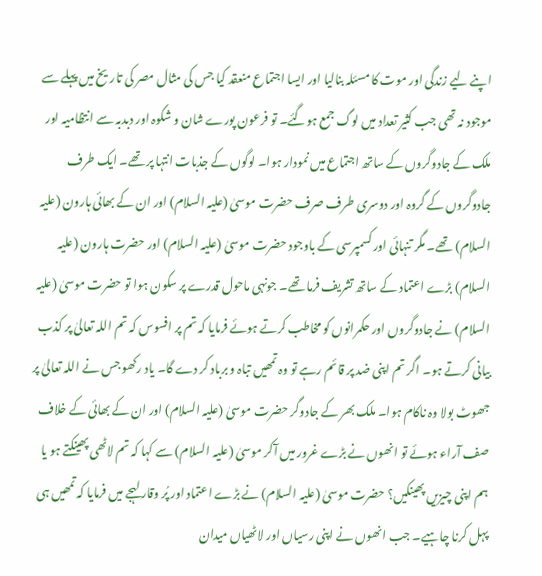اپنے لیے زندگی اور موت کا مسئلہ بنالیا اور ایسا اجتماع منعقد کیا جس کی مثال مصر کی تاریخ میں پہلے سے موجود نہ تھی جب کثیر تعداد میں لوگ جمع ہوگئے۔ تو فرعون پورے شان و شکوہ اور دبدبہ سے انتظامیہ اور ملک کے جادوگروں کے ساتھ اجتماع میں نمودار ہوا۔ لوگوں کے جذبات انتہا پر تھے۔ ایک طرف جادوگروں کے گروہ اور دوسری طرف صرف حضرت موسیٰ (علیہ السلام) اور ان کے بھائی ہارون (علیہ السلام) تھے۔ مگر تنہائی اور کسمپرسی کے باوجود حضرت موسیٰ (علیہ السلام) اور حضرت ہارون (علیہ السلام) بڑے اعتماد کے ساتھ تشریف فرما تھے۔ جونہی ماحول قدرے پر سکون ہوا تو حضرت موسیٰ (علیہ السلام) نے جادوگروں اور حکمرانوں کو مخاطب کرتے ہوئے فرمایا کہ تم پر افسوس کہ تم اللہ تعالیٰ پر کذب بیانی کرتے ہو۔ اگر تم اپنی ضد پر قائم رہے تو وہ تمھیں تباہ و برباد کر دے گا۔ یاد رکھو جس نے اللہ تعالیٰ پر جھوٹ بولا وہ ناکام ہوا۔ ملک بھر کے جادوگر حضرت موسیٰ (علیہ السلام) اور ان کے بھائی کے خلاف صف آراء ہوئے تو انھوں نے بڑے غرور میں آکر موسیٰ (علیہ السلام) سے کہا کہ تم لاٹھی پھینکتے ہو یا ہم اپنی چیزیں پھینکیں؟ حضرت موسیٰ (علیہ السلام) نے بڑے اعتماد اور پُر وقار لہجے میں فرمایا کہ تمھیں ہی پہل کرنا چاہیے۔ جب انھوں نے اپنی رسیاں اور لاٹھیاں میدان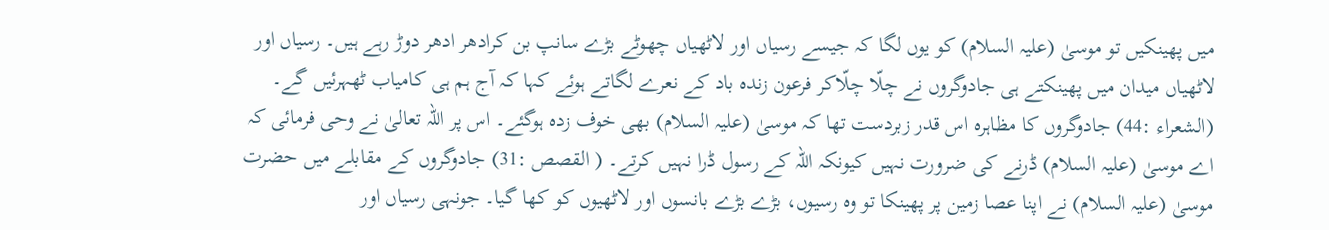میں پھینکیں تو موسیٰ (علیہ السلام) کو یوں لگا کہ جیسے رسیاں اور لاٹھیاں چھوٹے بڑے سانپ بن کرادھر ادھر دوڑ رہے ہیں۔ رسیاں اور لاٹھیاں میدان میں پھینکتے ہی جادوگروں نے چلّا چلّاکر فرعون زندہ باد کے نعرے لگاتے ہوئے کہا کہ آج ہم ہی کامیاب ٹھہرئیں گے۔ (الشعراء :44) جادوگروں کا مظاہرہ اس قدر زبردست تھا کہ موسیٰ (علیہ السلام) بھی خوف زدہ ہوگئے۔ اس پر اللہ تعالیٰ نے وحی فرمائی کہ اے موسیٰ (علیہ السلام) ڈرنے کی ضرورت نہیں کیونکہ اللہ کے رسول ڈرا نہیں کرتے۔ ( القصص :31) جادوگروں کے مقابلے میں حضرت موسیٰ (علیہ السلام) نے اپنا عصا زمین پر پھینکا تو وہ رسیوں، بڑے بڑے بانسوں اور لاٹھیوں کو کھا گیا۔ جونہی رسیاں اور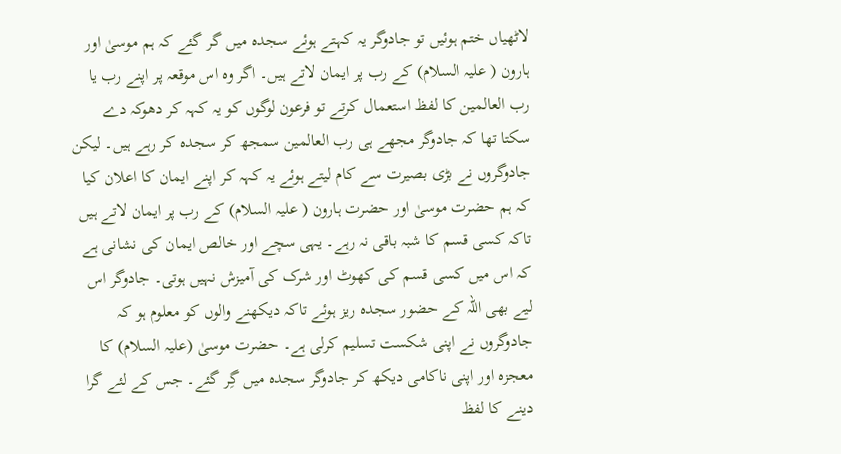لاٹھیاں ختم ہوئیں تو جادوگر یہ کہتے ہوئے سجدہ میں گر گئے کہ ہم موسیٰ اور ہارون ( علیہ السلام) کے رب پر ایمان لاتے ہیں۔ اگر وہ اس موقعہ پر اپنے رب یا رب العالمین کا لفظ استعمال کرتے تو فرعون لوگوں کو یہ کہہ کر دھوکہ دے سکتا تھا کہ جادوگر مجھے ہی رب العالمین سمجھ کر سجدہ کر رہے ہیں۔ لیکن جادوگروں نے بڑی بصیرت سے کام لیتے ہوئے یہ کہہ کر اپنے ایمان کا اعلان کیا کہ ہم حضرت موسیٰ اور حضرت ہارون ( علیہ السلام) کے رب پر ایمان لاتے ہیں تاکہ کسی قسم کا شبہ باقی نہ رہے۔ یہی سچے اور خالص ایمان کی نشانی ہے کہ اس میں کسی قسم کی کھوٹ اور شرک کی آمیزش نہیں ہوتی۔ جادوگر اس لیے بھی اللہ کے حضور سجدہ ریز ہوئے تاکہ دیکھنے والوں کو معلوم ہو کہ جادوگروں نے اپنی شکست تسلیم کرلی ہے۔ حضرت موسیٰ (علیہ السلام) کا معجزہ اور اپنی ناکامی دیکھ کر جادوگر سجدہ میں گِر گئے۔ جس کے لئے گرا دینے کا لفظ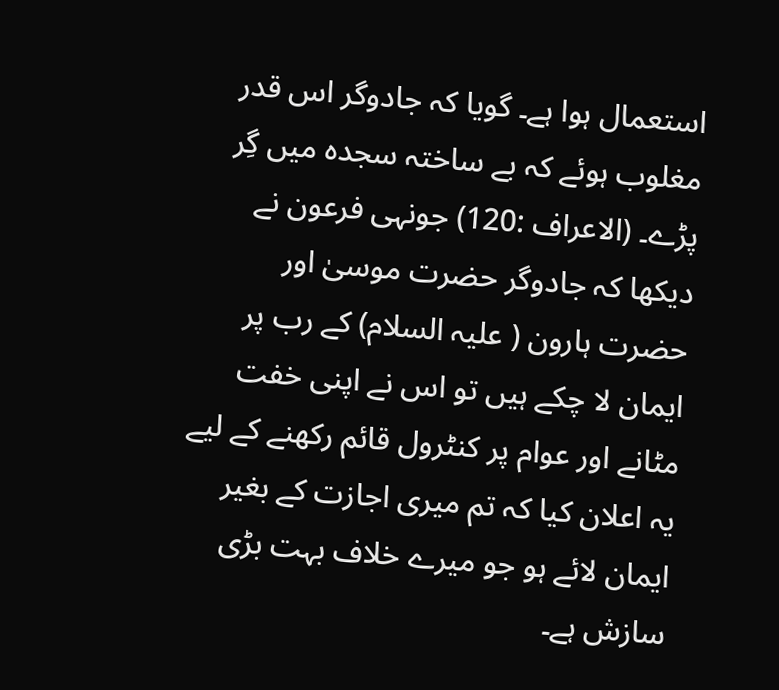استعمال ہوا ہے۔ گویا کہ جادوگر اس قدر مغلوب ہوئے کہ بے ساختہ سجدہ میں گِر پڑے۔ (الاعراف :120) جونہی فرعون نے دیکھا کہ جادوگر حضرت موسیٰ اور حضرت ہارون ( علیہ السلام) کے رب پر ایمان لا چکے ہیں تو اس نے اپنی خفت مٹانے اور عوام پر کنٹرول قائم رکھنے کے لیے یہ اعلان کیا کہ تم میری اجازت کے بغیر ایمان لائے ہو جو میرے خلاف بہت بڑی سازش ہے۔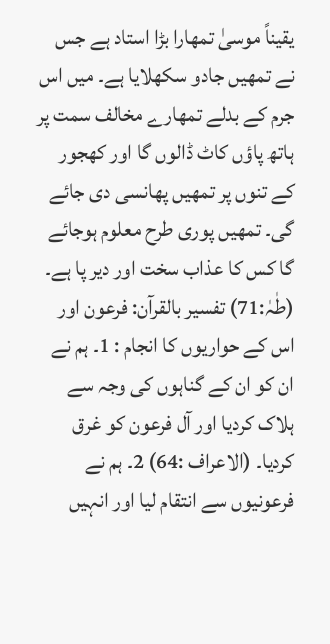یقیناً موسیٰ تمھارا بڑا استاد ہے جس نے تمھیں جادو سکھلایا ہے۔ میں اس جرم کے بدلے تمھارے مخالف سمت پر ہاتھ پاؤں کاٹ ڈالوں گا اور کھجور کے تنوں پر تمھیں پھانسی دی جائے گی۔ تمھیں پوری طرح معلوم ہوجائے گا کس کا عذاب سخت اور دیر پا ہے۔ (طٰہٰ:71) تفسیر بالقرآن: فرعون اور اس کے حواریوں کا انجام : 1۔ ہم نے ان کو ان کے گناہوں کی وجہ سے ہلاک کردیا اور آل فرعون کو غرق کردیا۔ (الاعراف :64) 2۔ ہم نے فرعونیوں سے انتقام لیا اور انہیں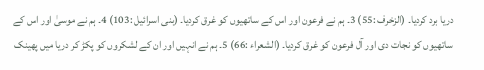دریا برد کردیا۔ (الزخرف :55) 3۔ ہم نے فرعون اور اس کے ساتھیوں کو غرق کردیا۔ (بنی اسرائیل :103) 4۔ ہم نے موسیٰ اور اس کے ساتھیوں کو نجات دی اور آل فرعون کو غرق کردیا۔ (الشعراء :66) 5۔ ہم نے انہیں اور ان کے لشکروں کو پکڑ کر دریا میں پھینک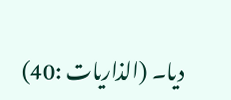دیا۔ (الذاریات :40)